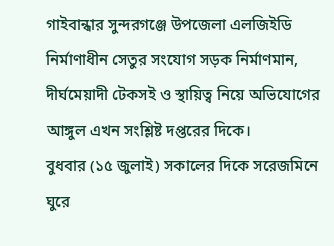গাইবান্ধার সুন্দরগঞ্জে উপজেলা এলজিইডি নির্মাণাধীন সেতুর সংযোগ সড়ক নির্মাণমান, দীর্ঘমেয়াদী টেকসই ও স্থায়িত্ব নিয়ে অভিযোগের আঙ্গুল এখন সংশ্লিষ্ট দপ্তরের দিকে।
বুধবার (১৫ জুলাই) সকালের দিকে সরেজমিনে ঘুরে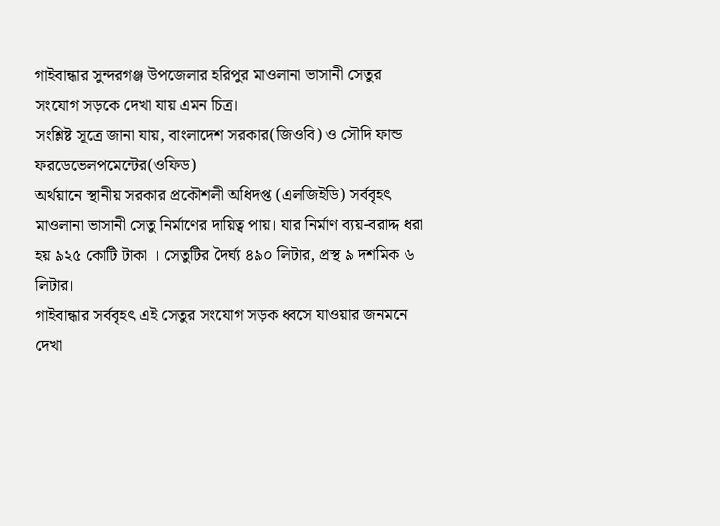গাইবান্ধার সুন্দরগঞ্জ উপজেলার হরিপুর মাওলানা ভাসানী সেতুর সংযোগ সড়কে দেখা যায় এমন চিত্র।
সংশ্লিষ্ট সূত্রে জানা যায়, বাংলাদেশ সরকার(জিওবি) ও সৌদি ফান্ড ফরডেভেলপমেন্টের(ওফিড)
অর্থয়ানে স্থানীয় সরকার প্রকৌশলী অধিদপ্ত (এলজিইডি) সর্ববৃহৎ মাওলানা ভাসানী সেতু নির্মাণের দায়িত্ব পায়। যার নির্মাণ ব্যয়-বরাদ্দ ধরা হয় ৯২৫ কোটি টাকা । সেতুটির দৈর্ঘ্য ৪৯০ লিটার, প্রস্থ ৯ দশমিক ৬ লিটার।
গাইবান্ধার সর্ববৃহৎ এই সেতুর সংযোগ সড়ক ধ্বসে যাওয়ার জনমনে দেখা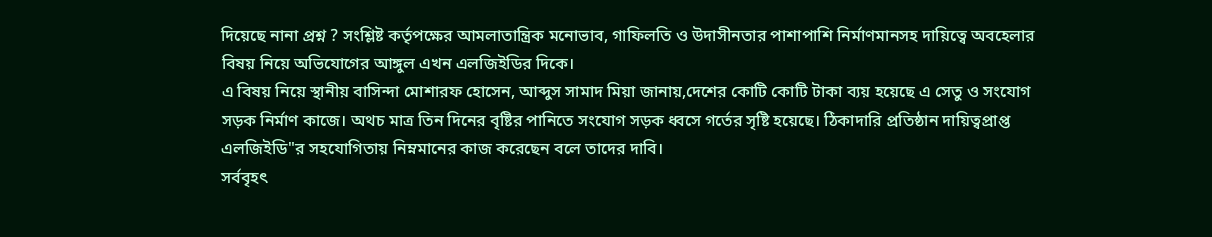দিয়েছে নানা প্রশ্ন ? সংশ্লিষ্ট কর্তৃপক্ষের আমলাতান্ত্রিক মনোভাব, গাফিলতি ও উদাসীনতার পাশাপাশি নির্মাণমানসহ দায়িত্বে অবহেলার বিষয় নিয়ে অভিযোগের আঙ্গুল এখন এলজিইডির দিকে।
এ বিষয় নিয়ে স্থানীয় বাসিন্দা মোশারফ হোসেন, আব্দুস সামাদ মিয়া জানায়,দেশের কোটি কোটি টাকা ব্যয় হয়েছে এ সেতু ও সংযোগ সড়ক নির্মাণ কাজে। অথচ মাত্র তিন দিনের বৃষ্টির পানিতে সংযোগ সড়ক ধ্বসে গর্তের সৃষ্টি হয়েছে। ঠিকাদারি প্রতিষ্ঠান দায়িত্বপ্রাপ্ত এলজিইডি"র সহযোগিতায় নিম্নমানের কাজ করেছেন বলে তাদের দাবি।
সর্ববৃহৎ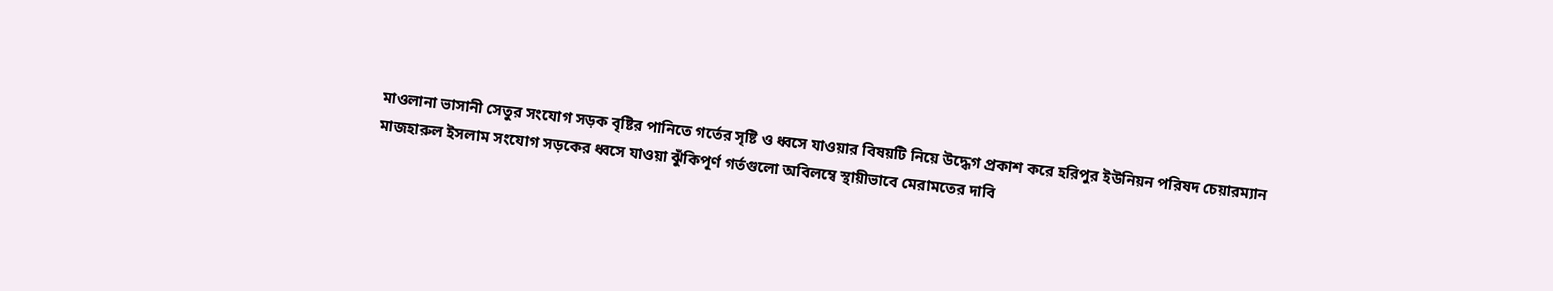মাওলানা ভাসানী সেতুর সংযোগ সড়ক বৃষ্টির পানিতে গর্তের সৃষ্টি ও ধ্বসে যাওয়ার বিষয়টি নিয়ে উদ্ধেগ প্রকাশ করে হরিপুর ইউনিয়ন পরিষদ চেয়ারম্যান মাজহারুল ইসলাম সংযোগ সড়কের ধ্বসে যাওয়া ঝুঁকিপূর্ণ গর্তগুলো অবিলম্বে স্থায়ীভাবে মেরামতের দাবি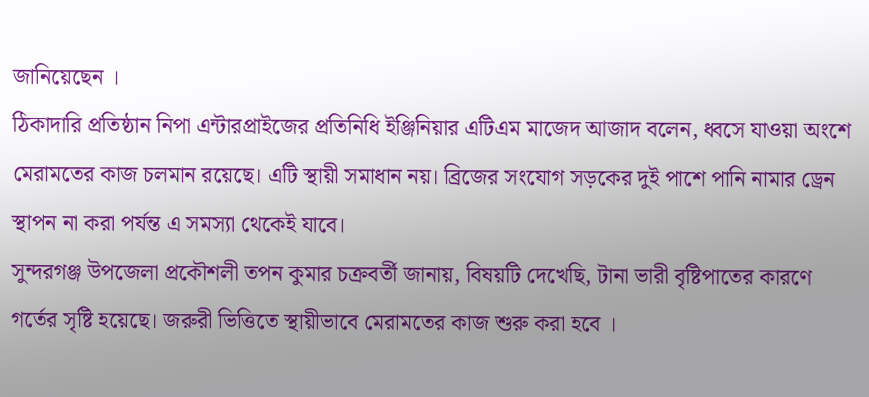জানিয়েছেন ।
ঠিকাদারি প্রতিষ্ঠান নিপা এন্টারপ্রাইজের প্রতিনিধি ইঞ্জিনিয়ার এটিএম মাজেদ আজাদ বলেন, ধ্বসে যাওয়া অংশে মেরামতের কাজ চলমান রয়েছে। এটি স্থায়ী সমাধান নয়। ব্রিজের সংযোগ সড়কের দুই পাশে পানি নামার ড্রেন স্থাপন না করা পর্যন্ত এ সমস্যা থেকেই যাবে।
সুন্দরগঞ্জ উপজেলা প্রকৌশলী তপন কুমার চক্রবর্তী জানায়, বিষয়টি দেখেছি, টানা ভারী বৃষ্টিপাতের কারণে গর্তের সৃষ্টি হয়েছে। জরুরী ভিত্তিতে স্থায়ীভাবে মেরামতের কাজ শুরু করা হবে ।